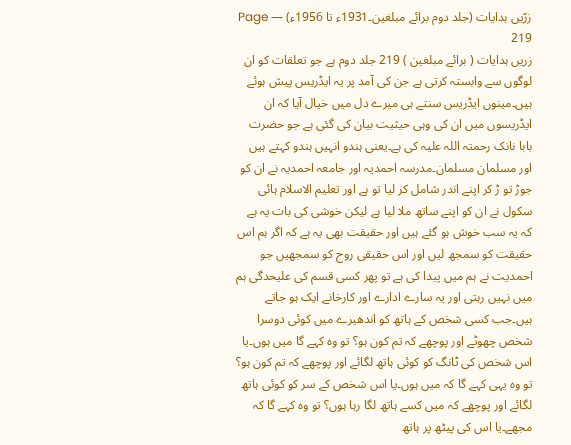زرّیں ہدایات (جلد دوم برائے مبلغین۔1931ء تا 1956ء) — Page 219
زریں ہدایات ( برائے مبلغین ) 219 جلد دوم ہے جو تعلقات کو ان لوگوں سے وابستہ کرتی ہے جن کی آمد پر یہ ایڈریس پیش ہوئے ہیں۔مینوں ایڈریس سنتے ہی میرے دل میں خیال آیا کہ ان ایڈریسوں میں ان کی وہی حیثیت بیان کی گئی ہے جو حضرت بابا نانک رحمتہ اللہ علیہ کی ہے۔یعنی ہندو انہیں ہندو کہتے ہیں اور مسلمان مسلمان۔مدرسہ احمدیہ اور جامعہ احمدیہ نے ان کو جوڑ تو ڑ کر اپنے اندر شامل کر لیا تو ہے اور تعلیم الاسلام ہائی سکول نے ان کو اپنے ساتھ ملا لیا ہے لیکن خوشی کی بات یہ ہے کہ یہ سب خوش ہو گئے ہیں اور حقیقت بھی یہ ہے کہ اگر ہم اس حقیقت کو سمجھ لیں اور اس حقیقی روح کو سمجھیں جو احمدیت نے ہم میں پیدا کی ہے تو پھر کسی قسم کی علیحدگی ہم میں نہیں رہتی اور یہ سارے ادارے اور کارخانے ایک ہو جاتے ہیں۔جب کسی شخص کے ہاتھ کو اندھیرے میں کوئی دوسرا شخص چھوٹے اور پوچھے کہ تم کون ہو؟ تو وہ کہے گا میں ہوں۔یا اس شخص کی ٹانگ کو کوئی ہاتھ لگائے اور پوچھے کہ تم کون ہو؟ تو وہ یہی کہے گا کہ میں ہوں۔یا اس شخص کے سر کو کوئی ہاتھ لگائے اور پوچھے کہ میں کسے ہاتھ لگا رہا ہوں؟ تو وہ کہے گا کہ مجھے۔یا اس کی پیٹھ پر ہاتھ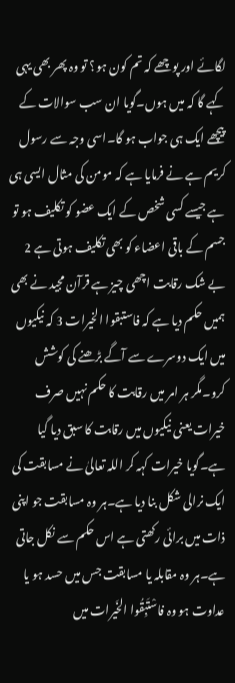لگائے اور پوچھے کہ تم کون ہو؟ تو وہ پھر بھی یہی کہے گا کہ میں ہوں۔گویا ان سب سوالات کے پیچھے ایک ہی جواب ہو گا۔اسی وجہ سے رسول کریم ہے نے فرمایا ہے کہ مومن کی مثال ایسی ہی ہے جیسے کسی شخص کے ایک عضو کو تکلیف ہو تو جسم کے باقی اعضاء کو بھی تکلیف ہوتی ہے 2 بے شک رقابت اچھی چیز ہے قرآن مجید نے بھی ہمیں حکم دیا ہے کہ فاستبقوا الخيرات 3 کہ نیکیوں میں ایک دوسرے سے آگے بڑھنے کی کوشش کرو۔مگر ہر امر میں رقابت کا حکم نہیں صرف خیرات یعنی نیکیوں میں رقابت کا سبق دیا گیا ہے۔گویا خیرات کہہ کر اللہ تعالیٰ نے مسابقت کی ایک نرالی شکل بنا دیا ہے۔ہر وہ مسابقت جو اپنی ذات میں برائی رکھتی ہے اس حکم سے نکل جاتی ہے۔ہر وہ مقابلہ یا مسابقت جس میں حسد ہو یا عداوت ہو وہ فاسْتَبِقُوا الخَیرات میں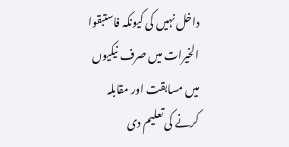داخل نہیں کی کیونکہ فاستبقوا الخیرات میں صرف نیکیوں میں مسابقت اور مقابلہ کرنے کی تعلیم دی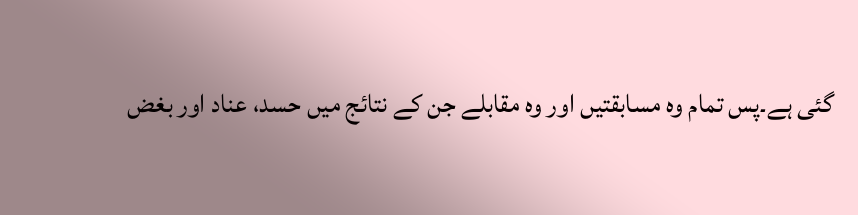گئی ہے۔پس تمام وہ مسابقتیں اور وہ مقابلے جن کے نتائج میں حسد، عناد اور بغض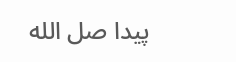پیدا صل الله